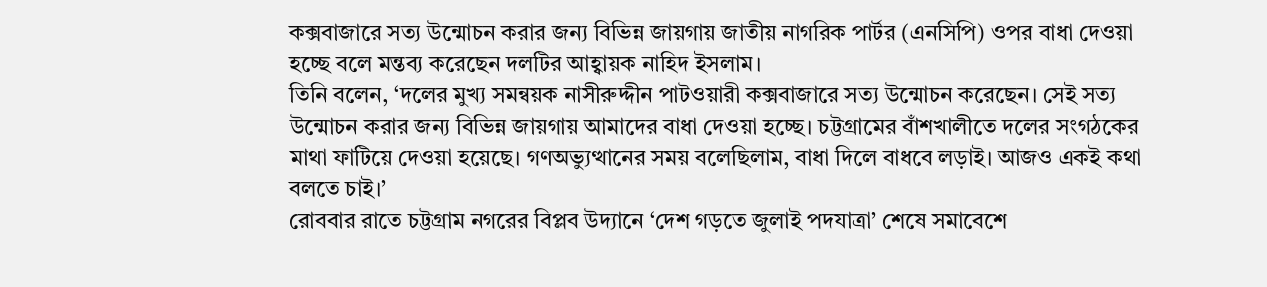কক্সবাজারে সত্য উন্মোচন করার জন্য বিভিন্ন জায়গায় জাতীয় নাগরিক পার্টর (এনসিপি) ওপর বাধা দেওয়া হচ্ছে বলে মন্তব্য করেছেন দলটির আহ্বায়ক নাহিদ ইসলাম।
তিনি বলেন, ‘দলের মুখ্য সমন্বয়ক নাসীরুদ্দীন পাটওয়ারী কক্সবাজারে সত্য উন্মোচন করেছেন। সেই সত্য উন্মোচন করার জন্য বিভিন্ন জায়গায় আমাদের বাধা দেওয়া হচ্ছে। চট্টগ্রামের বাঁশখালীতে দলের সংগঠকের মাথা ফাটিয়ে দেওয়া হয়েছে। গণঅভ্যুত্থানের সময় বলেছিলাম, বাধা দিলে বাধবে লড়াই। আজও একই কথা বলতে চাই।’
রোববার রাতে চট্টগ্রাম নগরের বিপ্লব উদ্যানে ‘দেশ গড়তে জুলাই পদযাত্রা’ শেষে সমাবেশে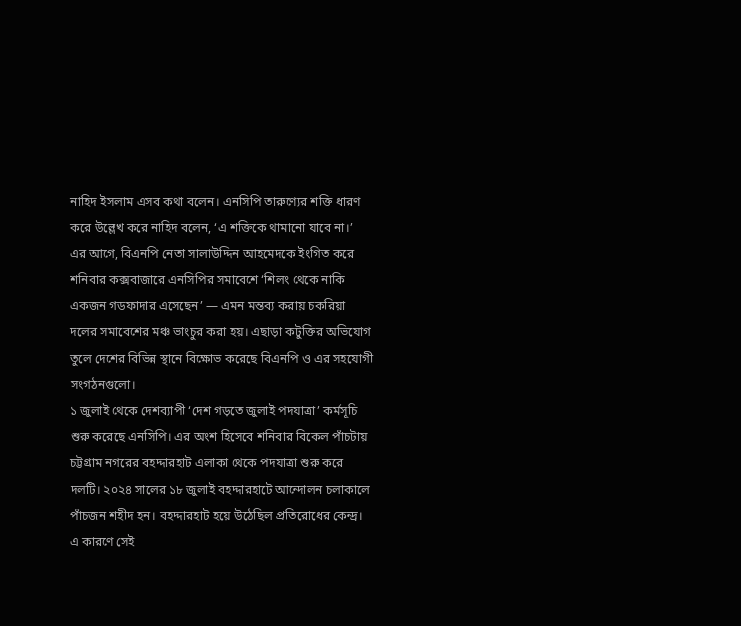নাহিদ ইসলাম এসব কথা বলেন। এনসিপি তারুণ্যের শক্তি ধারণ করে উল্লেখ করে নাহিদ বলেন, ‘এ শক্তিকে থামানো যাবে না।’
এর আগে, বিএনপি নেতা সালাউদ্দিন আহমেদকে ইংগিত করে শনিবার কক্সবাজারে এনসিপির সমাবেশে ‘শিলং থেকে নাকি একজন গডফাদার এসেছেন’ — এমন মন্তব্য করায় চকরিয়া দলের সমাবেশের মঞ্চ ভাংচুর করা হয়। এছাড়া কটুক্তির অভিযোগ তুলে দেশের বিভিন্ন স্থানে বিক্ষোভ করেছে বিএনপি ও এর সহযোগী সংগঠনগুলো।
১ জুলাই থেকে দেশব্যাপী ‘দেশ গড়তে জুলাই পদযাত্রা’ কর্মসূচি শুরু করেছে এনসিপি। এর অংশ হিসেবে শনিবার বিকেল পাঁচটায় চট্টগ্রাম নগরের বহদ্দারহাট এলাকা থেকে পদযাত্রা শুরু করে দলটি। ২০২৪ সালের ১৮ জুলাই বহদ্দারহাটে আন্দোলন চলাকালে পাঁচজন শহীদ হন। বহদ্দারহাট হয়ে উঠেছিল প্রতিরোধের কেন্দ্র। এ কারণে সেই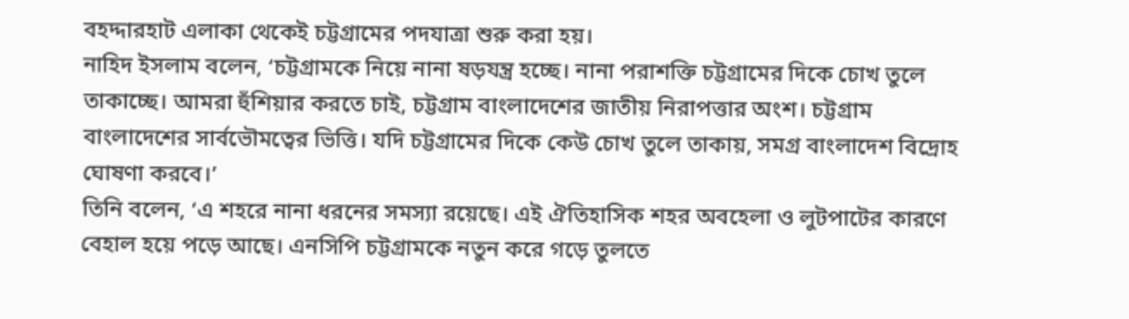বহদ্দারহাট এলাকা থেকেই চট্টগ্রামের পদযাত্রা শুরু করা হয়।
নাহিদ ইসলাম বলেন, ‘চট্টগ্রামকে নিয়ে নানা ষড়যন্ত্র হচ্ছে। নানা পরাশক্তি চট্টগ্রামের দিকে চোখ তুলে তাকাচ্ছে। আমরা হুঁশিয়ার করতে চাই, চট্টগ্রাম বাংলাদেশের জাতীয় নিরাপত্তার অংশ। চট্টগ্রাম বাংলাদেশের সার্বভৌমত্বের ভিত্তি। যদি চট্টগ্রামের দিকে কেউ চোখ তুলে তাকায়, সমগ্র বাংলাদেশ বিদ্রোহ ঘোষণা করবে।’
তিনি বলেন, ‘এ শহরে নানা ধরনের সমস্যা রয়েছে। এই ঐতিহাসিক শহর অবহেলা ও লুটপাটের কারণে বেহাল হয়ে পড়ে আছে। এনসিপি চট্টগ্রামকে নতুন করে গড়ে তুলতে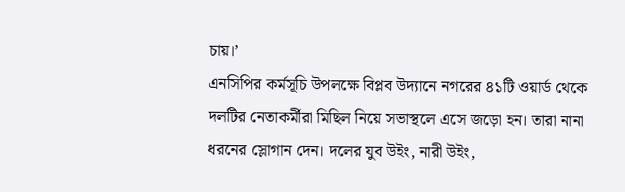চায়।’
এনসিপির কর্মসূচি উপলক্ষে বিপ্লব উদ্যানে নগরের ৪১টি ওয়ার্ড থেকে দলটির নেতাকর্মীরা মিছিল নিয়ে সভাস্থলে এসে জড়ো হন। তারা নানা ধরনের স্লোগান দেন। দলের যুব উইং, নারী উইং,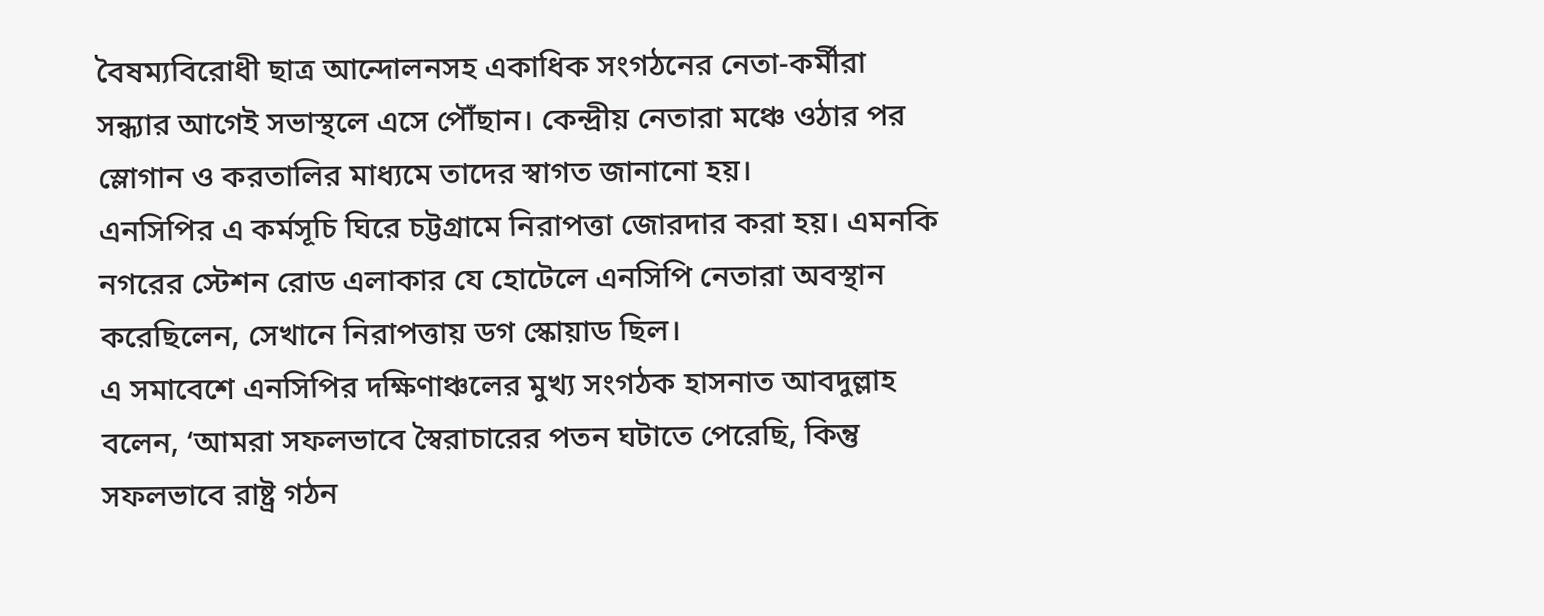বৈষম্যবিরোধী ছাত্র আন্দোলনসহ একাধিক সংগঠনের নেতা-কর্মীরা সন্ধ্যার আগেই সভাস্থলে এসে পৌঁছান। কেন্দ্রীয় নেতারা মঞ্চে ওঠার পর স্লোগান ও করতালির মাধ্যমে তাদের স্বাগত জানানো হয়।
এনসিপির এ কর্মসূচি ঘিরে চট্টগ্রামে নিরাপত্তা জোরদার করা হয়। এমনকি নগরের স্টেশন রোড এলাকার যে হোটেলে এনসিপি নেতারা অবস্থান করেছিলেন, সেখানে নিরাপত্তায় ডগ স্কোয়াড ছিল।
এ সমাবেশে এনসিপির দক্ষিণাঞ্চলের মুখ্য সংগঠক হাসনাত আবদুল্লাহ বলেন, ‘আমরা সফলভাবে স্বৈরাচারের পতন ঘটাতে পেরেছি, কিন্তু সফলভাবে রাষ্ট্র গঠন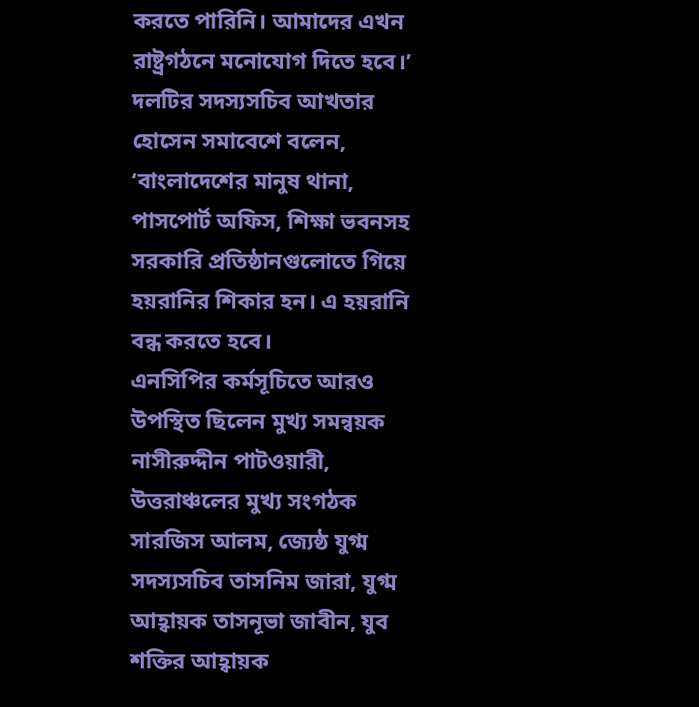করতে পারিনি। আমাদের এখন রাষ্ট্রগঠনে মনোযোগ দিতে হবে।’
দলটির সদস্যসচিব আখতার হোসেন সমাবেশে বলেন, ‘বাংলাদেশের মানুষ থানা, পাসপোর্ট অফিস, শিক্ষা ভবনসহ সরকারি প্রতিষ্ঠানগুলোতে গিয়ে হয়রানির শিকার হন। এ হয়রানি বন্ধ করতে হবে।
এনসিপির কর্মসূচিতে আরও উপস্থিত ছিলেন মুখ্য সমন্বয়ক নাসীরুদ্দীন পাটওয়ারী, উত্তরাঞ্চলের মুখ্য সংগঠক সারজিস আলম, জ্যেষ্ঠ যুগ্ম সদস্যসচিব তাসনিম জারা, যুগ্ম আহ্বায়ক তাসনূভা জাবীন, যুব শক্তির আহ্বায়ক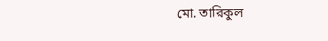মো. তারিকুল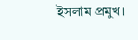ইসলাম প্রমুখ।